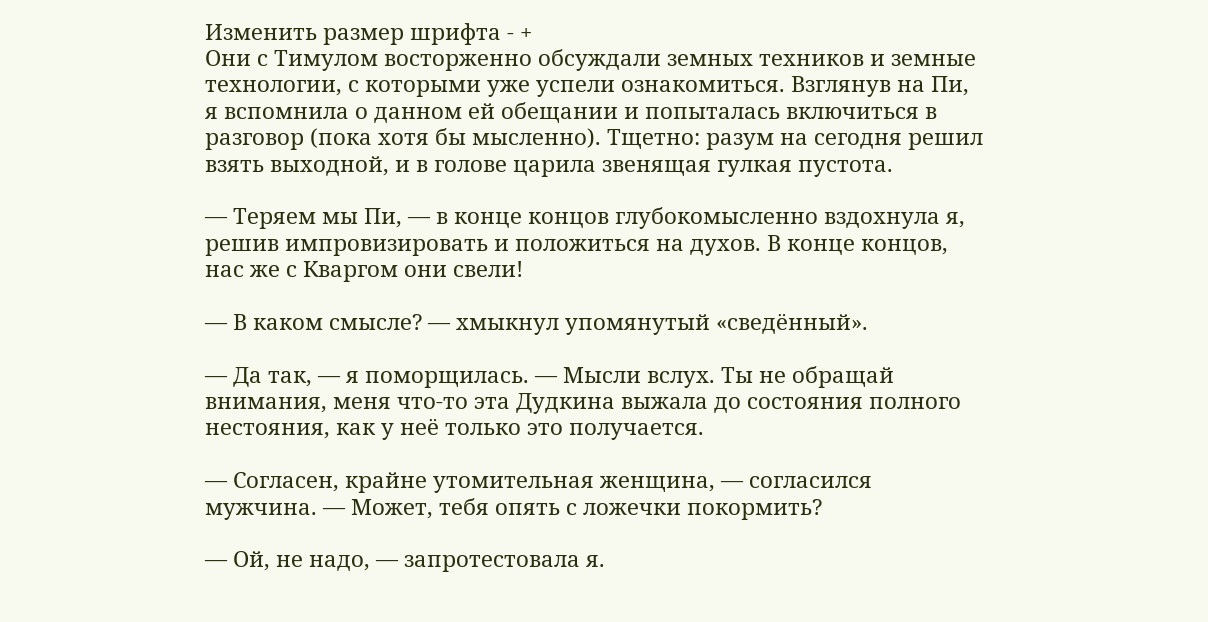Изменить размер шрифта - +
Они с Тимулом восторженно обсуждали земных техников и земные технологии, с которыми уже успели ознакомиться. Взглянув на Пи, я вспомнила о данном ей обещании и попыталась включиться в разговор (пока хотя бы мысленно). Тщетно: разум на сегодня решил взять выходной, и в голове царила звенящая гулкая пустота.

— Теряем мы Пи, — в конце концов глубокомысленно вздохнула я, решив импровизировать и положиться на духов. В конце концов, нас же с Кваргом они свели!

— В каком смысле? — хмыкнул упомянутый «сведённый».

— Да так, — я поморщилась. — Мысли вслух. Ты не обращай внимания, меня что-то эта Дудкина выжала до состояния полного нестояния, как у неё только это получается.

— Согласен, крайне утомительная женщина, — согласился мужчина. — Может, тебя опять с ложечки покормить?

— Ой, не надо, — запротестовала я.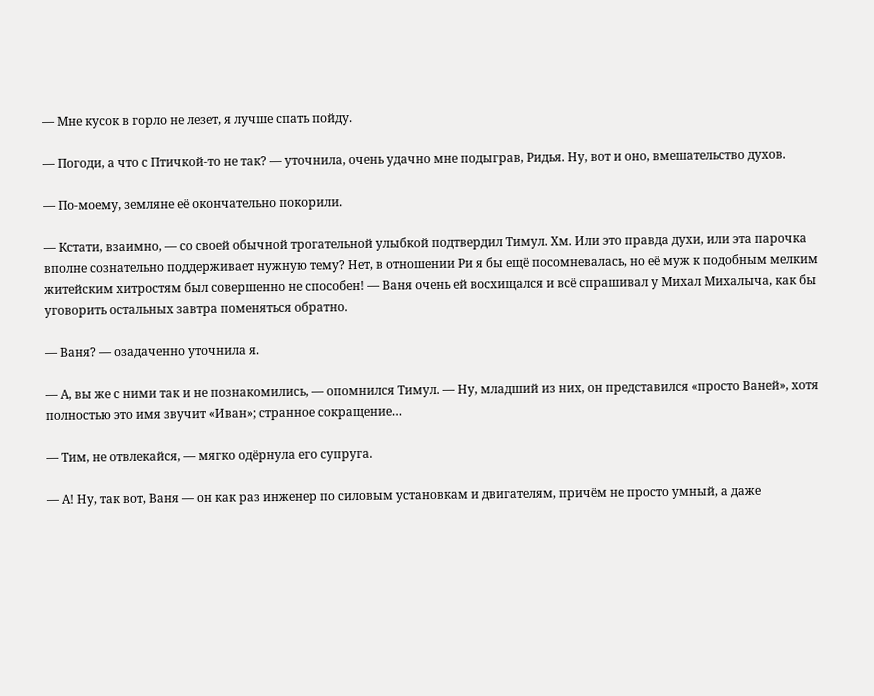— Мне кусок в горло не лезет, я лучше спать пойду.

— Погоди, а что с Птичкой-то не так? — уточнила, очень удачно мне подыграв, Ридья. Ну, вот и оно, вмешательство духов.

— По-моему, земляне её окончательно покорили.

— Кстати, взаимно, — со своей обычной трогательной улыбкой подтвердил Тимул. Хм. Или это правда духи, или эта парочка вполне сознательно поддерживает нужную тему? Нет, в отношении Ри я бы ещё посомневалась, но её муж к подобным мелким житейским хитростям был совершенно не способен! — Ваня очень ей восхищался и всё спрашивал у Михал Михалыча, как бы уговорить остальных завтра поменяться обратно.

— Ваня? — озадаченно уточнила я.

— А, вы же с ними так и не познакомились, — опомнился Тимул. — Ну, младший из них, он представился «просто Ваней», хотя полностью это имя звучит «Иван»; странное сокращение…

— Тим, не отвлекайся, — мягко одёрнула его супруга.

— А! Ну, так вот, Ваня — он как раз инженер по силовым установкам и двигателям, причём не просто умный, а даже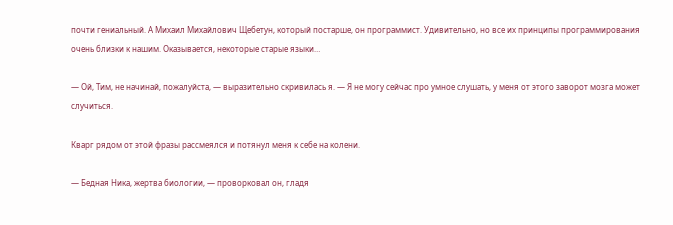почти гениальный. А Михаил Михайлович Щебетун, который постарше, он программист. Удивительно, но все их принципы программирования очень близки к нашим. Оказывается, некоторые старые языки…

— Ой, Тим, не начинай, пожалуйста, — выразительно скривилась я. — Я не могу сейчас про умное слушать, у меня от этого заворот мозга может случиться.

Кварг рядом от этой фразы рассмеялся и потянул меня к себе на колени.

— Бедная Ника, жертва биологии, — проворковал он, гладя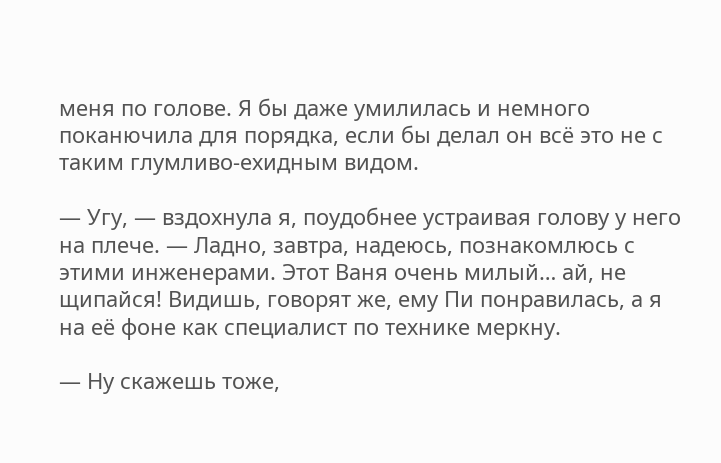меня по голове. Я бы даже умилилась и немного поканючила для порядка, если бы делал он всё это не с таким глумливо-ехидным видом.

— Угу, — вздохнула я, поудобнее устраивая голову у него на плече. — Ладно, завтра, надеюсь, познакомлюсь с этими инженерами. Этот Ваня очень милый… ай, не щипайся! Видишь, говорят же, ему Пи понравилась, а я на её фоне как специалист по технике меркну.

— Ну скажешь тоже,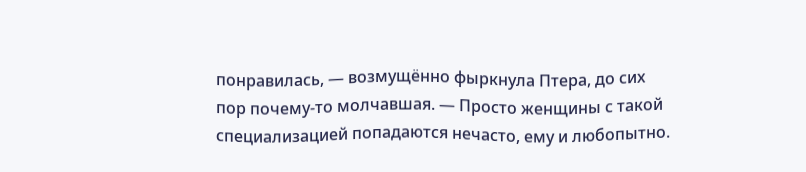понравилась, — возмущённо фыркнула Птера, до сих пор почему-то молчавшая. — Просто женщины с такой специализацией попадаются нечасто, ему и любопытно.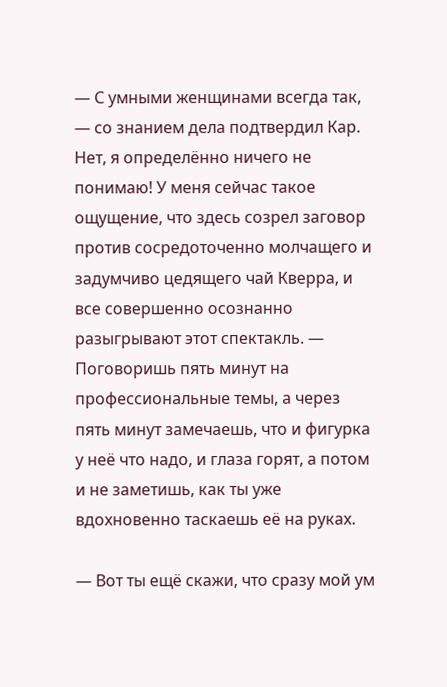— С умными женщинами всегда так, — со знанием дела подтвердил Кар. Нет, я определённо ничего не понимаю! У меня сейчас такое ощущение, что здесь созрел заговор против сосредоточенно молчащего и задумчиво цедящего чай Кверра, и все совершенно осознанно разыгрывают этот спектакль. — Поговоришь пять минут на профессиональные темы, а через пять минут замечаешь, что и фигурка у неё что надо, и глаза горят, а потом и не заметишь, как ты уже вдохновенно таскаешь её на руках.

— Вот ты ещё скажи, что сразу мой ум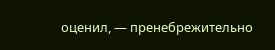оценил, — пренебрежительно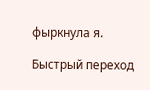фыркнула я.

Быстрый переход